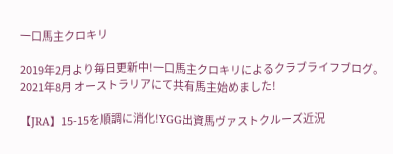一口馬主クロキリ

2019年2月より毎日更新中!一口馬主クロキリによるクラブライフブログ。2021年8月 オーストラリアにて共有馬主始めました!

【JRA】15-15を順調に消化!YGG出資馬ヴァストクルーズ近況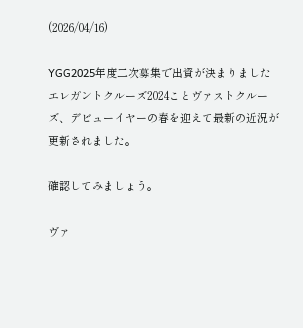(2026/04/16)

YGG2025年度二次募集で出資が決まりましたエレガントクルーズ2024ことヴァストクルーズ、デビューイヤーの春を迎えて最新の近況が更新されました。

確認してみましょう。

ヴァ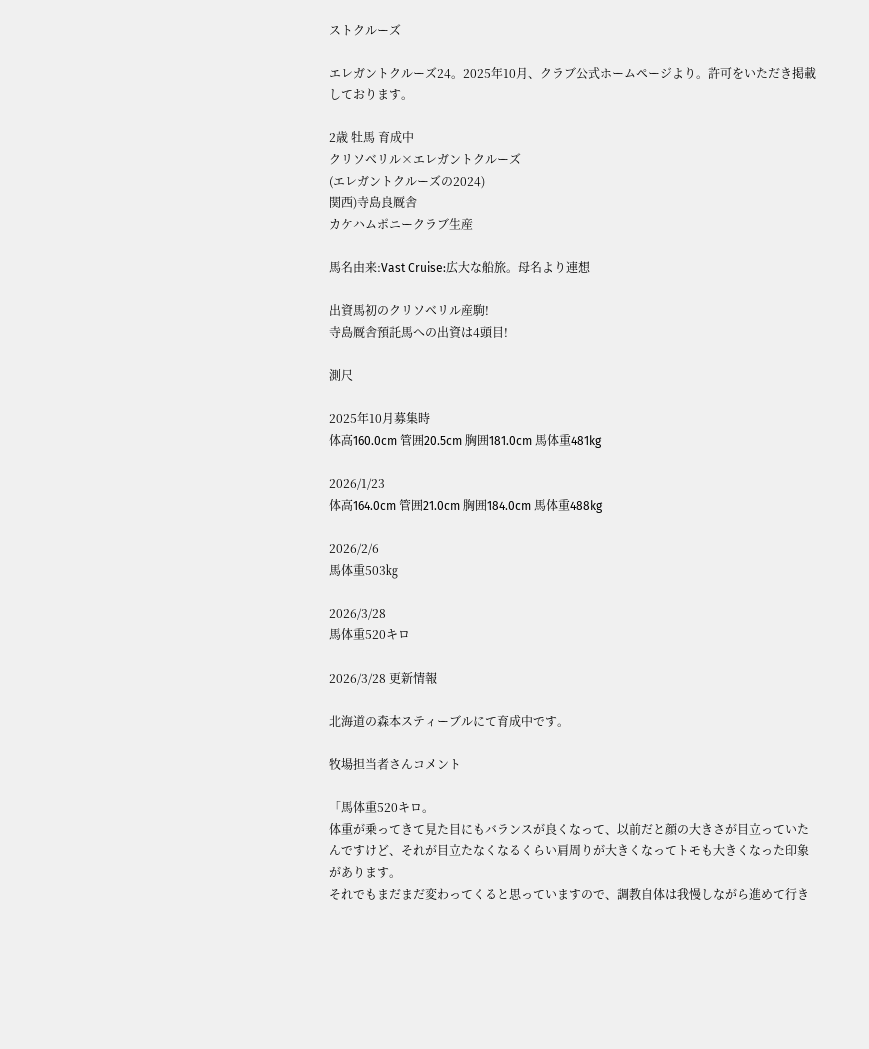ストクルーズ

エレガントクルーズ24。2025年10月、クラブ公式ホームページより。許可をいただき掲載しております。

2歳 牡馬 育成中
クリソベリル×エレガントクルーズ
(エレガントクルーズの2024)
関西)寺島良厩舎
カケハムポニークラブ生産

馬名由来:Vast Cruise:広大な船旅。母名より連想

出資馬初のクリソベリル産駒!
寺島厩舎預託馬への出資は4頭目!

測尺

2025年10月募集時
体高160.0cm 管囲20.5cm 胸囲181.0cm 馬体重481kg

2026/1/23
体高164.0cm 管囲21.0cm 胸囲184.0cm 馬体重488kg

2026/2/6
馬体重503㎏

2026/3/28
馬体重520キロ

2026/3/28 更新情報

北海道の森本スティーブルにて育成中です。

牧場担当者さんコメント

「馬体重520キロ。
体重が乗ってきて見た目にもバランスが良くなって、以前だと顔の大きさが目立っていたんですけど、それが目立たなくなるくらい肩周りが大きくなってトモも大きくなった印象があります。
それでもまだまだ変わってくると思っていますので、調教自体は我慢しながら進めて行き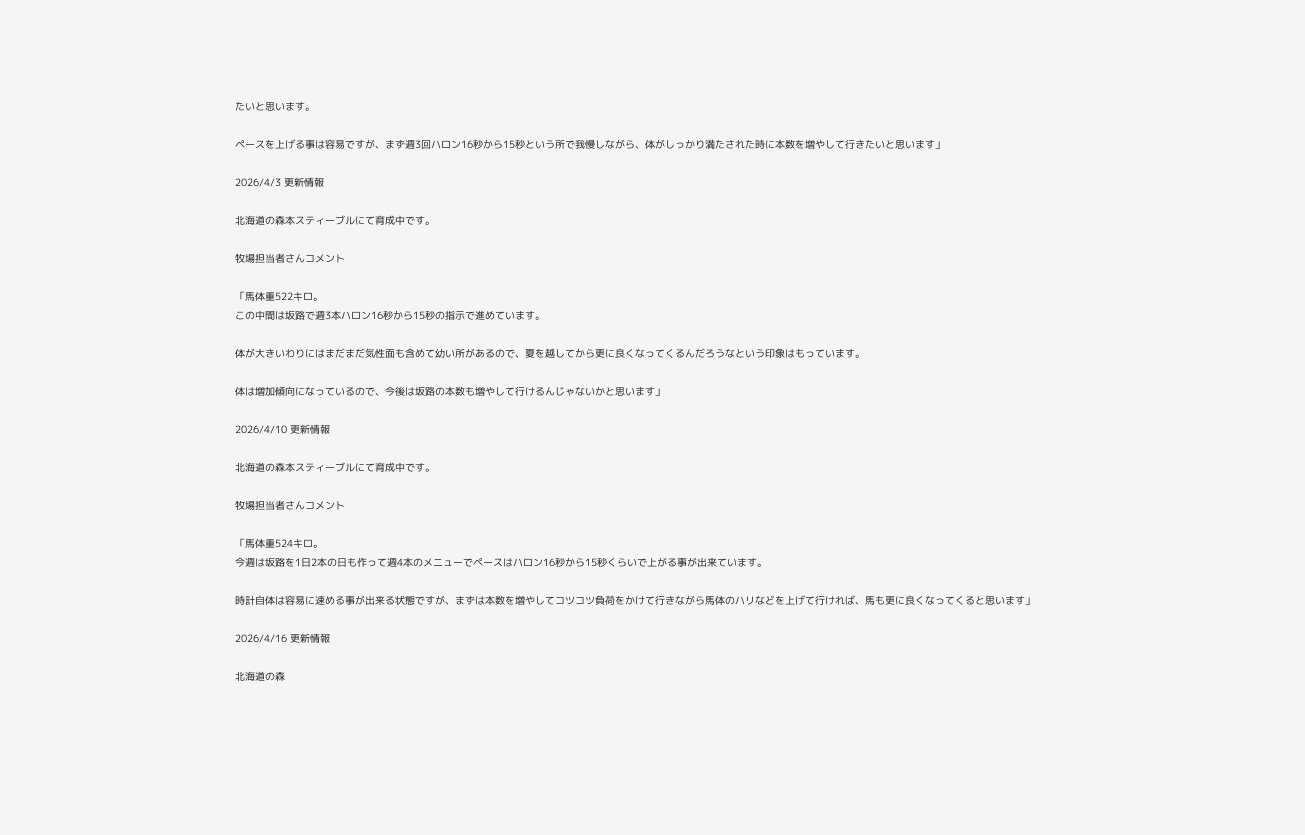たいと思います。

ペースを上げる事は容易ですが、まず週3回ハロン16秒から15秒という所で我慢しながら、体がしっかり満たされた時に本数を増やして行きたいと思います」

2026/4/3 更新情報

北海道の森本スティーブルにて育成中です。

牧場担当者さんコメント

「馬体重522キロ。
この中間は坂路で週3本ハロン16秒から15秒の指示で進めています。

体が大きいわりにはまだまだ気性面も含めて幼い所があるので、夏を越してから更に良くなってくるんだろうなという印象はもっています。

体は増加傾向になっているので、今後は坂路の本数も増やして行けるんじゃないかと思います」

2026/4/10 更新情報

北海道の森本スティーブルにて育成中です。

牧場担当者さんコメント

「馬体重524キロ。
今週は坂路を1日2本の日も作って週4本のメニューでペースはハロン16秒から15秒くらいで上がる事が出来ています。

時計自体は容易に速める事が出来る状態ですが、まずは本数を増やしてコツコツ負荷をかけて行きながら馬体のハリなどを上げて行ければ、馬も更に良くなってくると思います」

2026/4/16 更新情報

北海道の森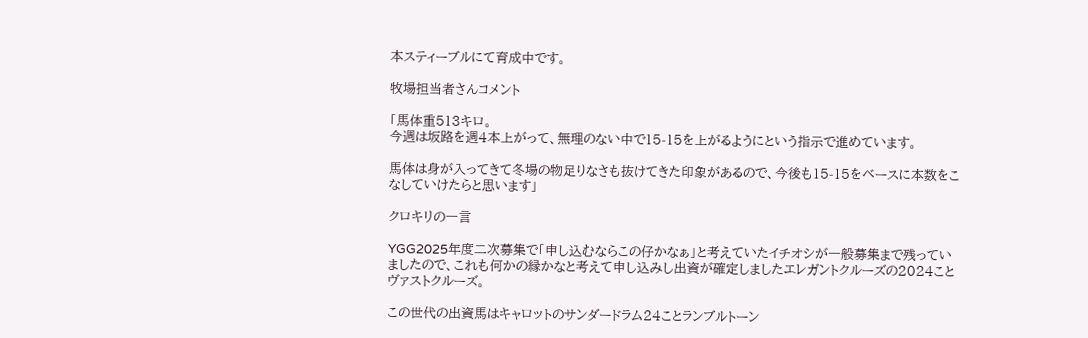本スティーブルにて育成中です。

牧場担当者さんコメント

「馬体重513キロ。
今週は坂路を週4本上がって、無理のない中で15-15を上がるようにという指示で進めています。

馬体は身が入ってきて冬場の物足りなさも抜けてきた印象があるので、今後も15-15をベースに本数をこなしていけたらと思います」

クロキリの一言

YGG2025年度二次募集で「申し込むならこの仔かなぁ」と考えていたイチオシが一般募集まで残っていましたので、これも何かの縁かなと考えて申し込みし出資が確定しましたエレガントクルーズの2024ことヴァストクルーズ。

この世代の出資馬はキャロットのサンダードラム24ことランブルトーン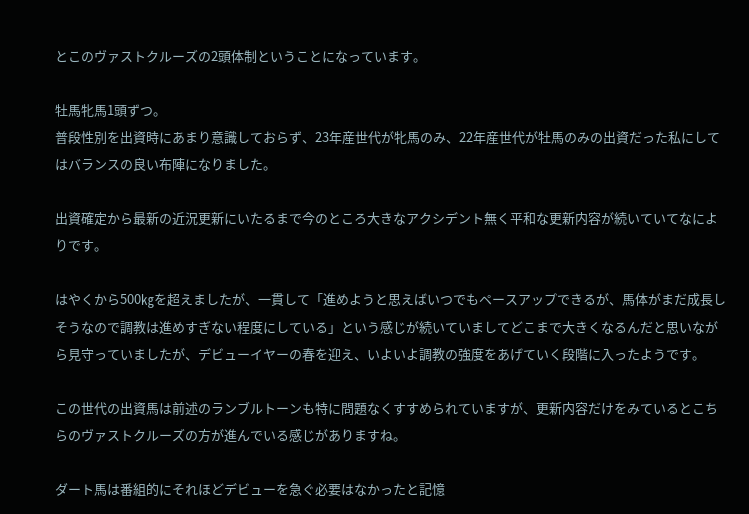とこのヴァストクルーズの2頭体制ということになっています。

牡馬牝馬1頭ずつ。
普段性別を出資時にあまり意識しておらず、23年産世代が牝馬のみ、22年産世代が牡馬のみの出資だった私にしてはバランスの良い布陣になりました。

出資確定から最新の近況更新にいたるまで今のところ大きなアクシデント無く平和な更新内容が続いていてなによりです。

はやくから500㎏を超えましたが、一貫して「進めようと思えばいつでもペースアップできるが、馬体がまだ成長しそうなので調教は進めすぎない程度にしている」という感じが続いていましてどこまで大きくなるんだと思いながら見守っていましたが、デビューイヤーの春を迎え、いよいよ調教の強度をあげていく段階に入ったようです。

この世代の出資馬は前述のランブルトーンも特に問題なくすすめられていますが、更新内容だけをみているとこちらのヴァストクルーズの方が進んでいる感じがありますね。

ダート馬は番組的にそれほどデビューを急ぐ必要はなかったと記憶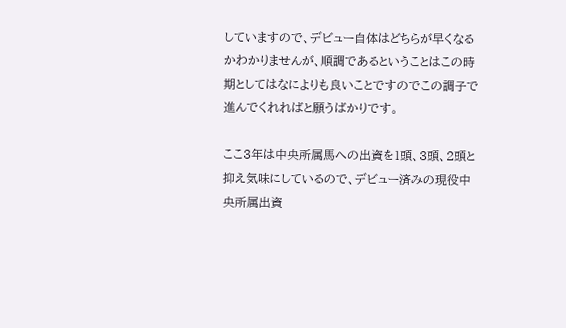していますので、デビュー自体はどちらが早くなるかわかりませんが、順調であるということはこの時期としてはなによりも良いことですのでこの調子で進んでくれればと願うばかりです。

ここ3年は中央所属馬への出資を1頭、3頭、2頭と抑え気味にしているので、デビュー済みの現役中央所属出資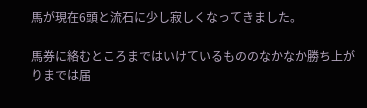馬が現在6頭と流石に少し寂しくなってきました。

馬券に絡むところまではいけているもののなかなか勝ち上がりまでは届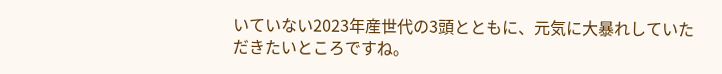いていない2023年産世代の3頭とともに、元気に大暴れしていただきたいところですね。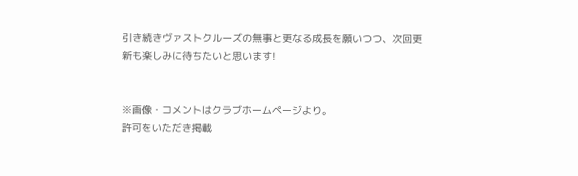引き続きヴァストクルーズの無事と更なる成長を願いつつ、次回更新も楽しみに待ちたいと思います!


※画像・コメントはクラブホームページより。
許可をいただき掲載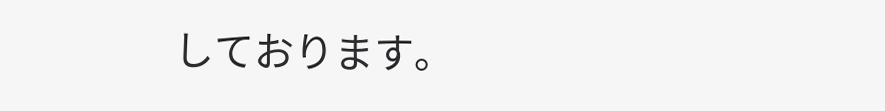しております。